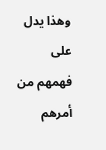وهذا يدل على فهمهم من أمرهم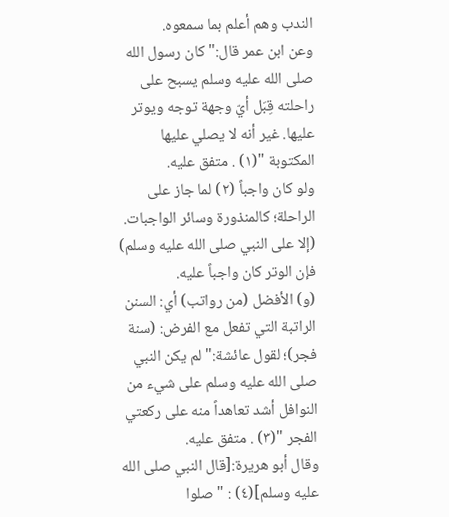الندب وهم أعلم بما سمعوه.
وعن ابن عمر قال:" كان رسول الله صلى الله عليه وسلم يسبح على راحلته قِبَل أيّ وجهة توجه ويوتر عليها. غير أنه لا يصلي عليها المكتوبة "(١) . متفق عليه.
ولو كان واجباً (٢) لما جاز على الراحلة؛ كالمنذورة وسائر الواجبات.
(إلا على النبي صلى الله عليه وسلم) فإن الوتر كان واجباً عليه.
(و) الأفضل (من رواتب) أي: السنن الراتبة التي تفعل مع الفرض: (سنة فجر)؛ لقول عائشة:" لم يكن النبي صلى الله عليه وسلم على شيء من النوافل أشد تعاهداً منه على ركعتي الفجر "(٣) . متفق عليه.
وقال أبو هريرة:[قال النبي صلى الله عليه وسلم](٤) : " صلوا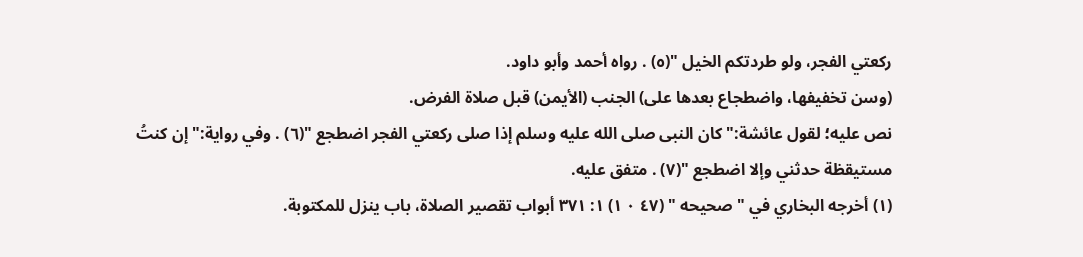ركعتي الفجر، ولو طردتكم الخيل "(٥) . رواه أحمد وأبو داود.
(وسن تخفيفها، واضطجاع بعدها على) الجنب (الأيمن) قبل صلاة الفرض.
نص عليه؛ لقول عائشة:" كان النبى صلى الله عليه وسلم إذا صلى ركعتي الفجر اضطجع "(٦) . وفي رواية:" إن كنتُ مستيقظة حدثني وإلا اضطجع "(٧) . متفق عليه.
(١) أخرجه البخاري في " صحيحه " (٤٧ ٠ ١) ١: ٣٧١ أبواب تقصير الصلاة، باب ينزل للمكتوبة.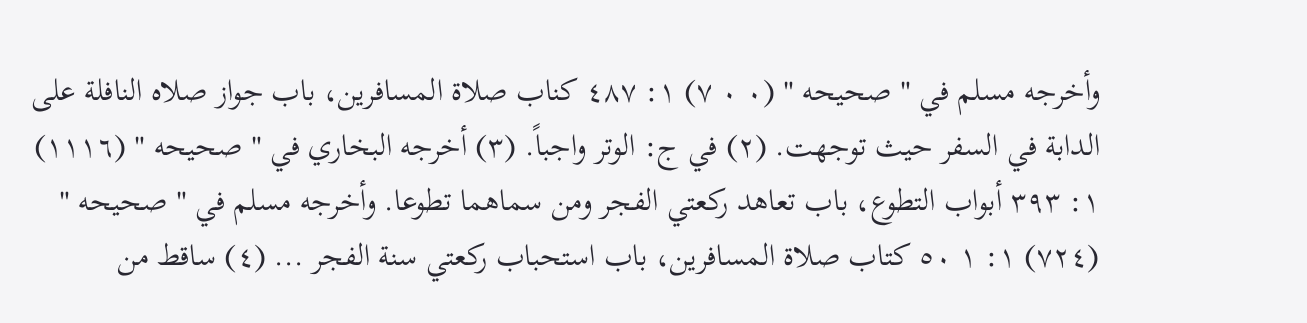وأخرجه مسلم في " صحيحه " (٠ ٠ ٧) ١: ٤٨٧ كناب صلاة المسافرين، باب جواز صلاه النافلة على الدابة في السفر حيث توجهت. (٢) في ج: الوتر واجباً. (٣) أخرجه البخاري في " صحيحه " (١١١٦) ١: ٣٩٣ أبواب التطوع، باب تعاهد ركعتي الفجر ومن سماهما تطوعا. وأخرجه مسلم في " صحيحه " (٧٢٤) ١: ١ ٥٠ كتاب صلاة المسافرين، باب استحباب ركعتي سنة الفجر ... (٤) ساقط من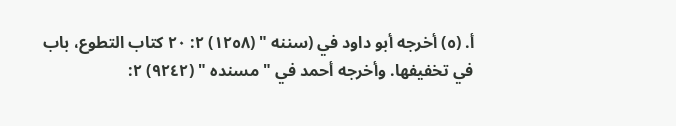أ. (٥) أخرجه أبو داود في (سننه " (١٢٥٨) ٢: ٢٠ كتاب التطوع، باب في تخفيفها. وأخرجه أحمد في " مسنده " (٩٢٤٢) ٢: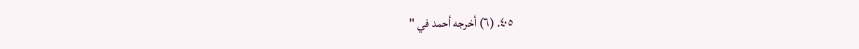٤٠٥. (٦) أخرجه أحمد في "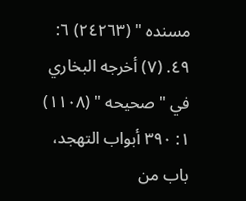مسنده " (٢٤٢٦٣) ٦: ٤٩. (٧) أخرجه البخاري في " صحيحه " (١١٠٨) ١: ٣٩٠ أبواب التهجد، باب من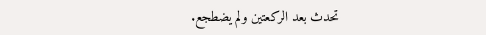تحدث بعد الركعتين ولم يضطجع.